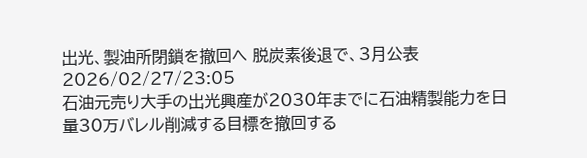出光、製油所閉鎖を撤回へ 脱炭素後退で、3月公表
2026/02/27/23:05
石油元売り大手の出光興産が2030年までに石油精製能力を日量30万バレル削減する目標を撤回する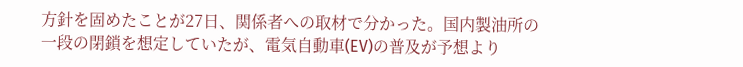方針を固めたことが27日、関係者への取材で分かった。国内製油所の一段の閉鎖を想定していたが、電気自動車(EV)の普及が予想より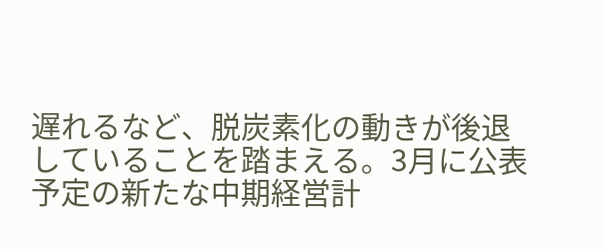遅れるなど、脱炭素化の動きが後退していることを踏まえる。3月に公表予定の新たな中期経営計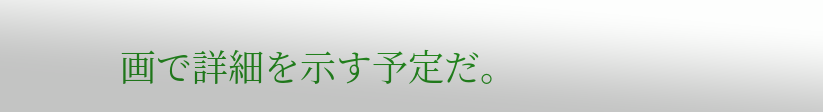画で詳細を示す予定だ。